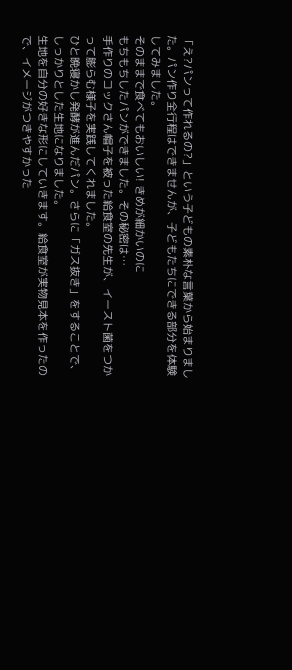「え?パンって作れるの?」という子どもの素朴な言葉から始まりました。パン作り全行程はできませんが、子どもたちにできる部分を体験してみました。
そのままで食べてもおいしい! きめが細かいのに
もちもちしたパンができました。その秘密は…
手作りのコックさん帽子を被った給食室の先生が、イースト菌をつかって膨らむ様子を実践してくれました。
ひと晩寝かし発酵が進んだパン。さらに「ガス抜き」をすることで、しっかりとした生地になりました。
生地を自分の好きな形にしていきます。給食室が実物見本を作ったので、イメージがつきやすかった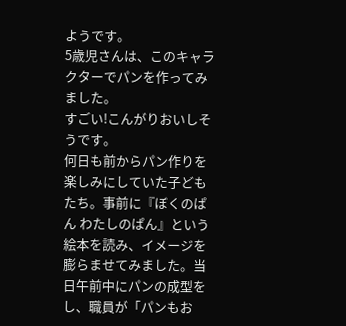ようです。
5歳児さんは、このキャラクターでパンを作ってみました。
すごい!こんがりおいしそうです。
何日も前からパン作りを楽しみにしていた子どもたち。事前に『ぼくのぱん わたしのぱん』という絵本を読み、イメージを膨らませてみました。当日午前中にパンの成型をし、職員が「パンもお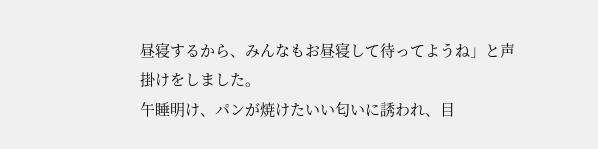昼寝するから、みんなもお昼寝して待ってようね」と声掛けをしました。
午睡明け、パンが焼けたいい匂いに誘われ、目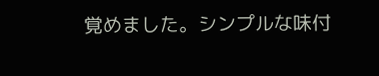覚めました。シンプルな味付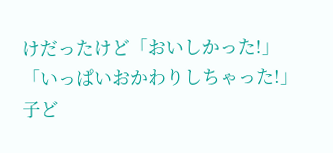けだったけど「おいしかった!」「いっぱいおかわりしちゃった!」子ど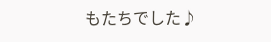もたちでした♪